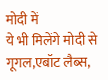मोदी में
ये भी मिलेंगे मोदी से गूगल,एबॉट लैब्स,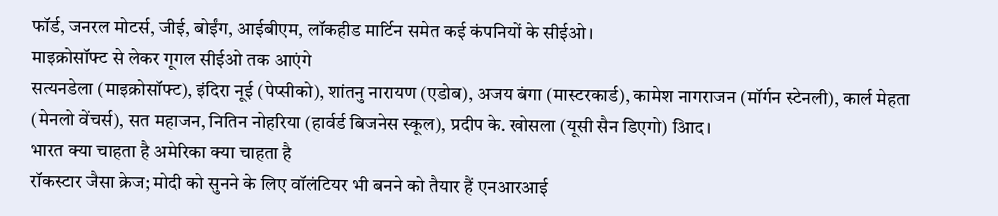फॉर्ड, जनरल मोटर्स, जीई, बोईंग, आईबीएम, लॉकहीड मार्टिन समेत कई कंपनियों के सीईओ।
माइक्रोसॉफ्ट से लेकर गूगल सीईओ तक आएंगे
सत्यनडेला (माइक्रोसॉफ्ट), इंदिरा नूई (पेप्सीको), शांतनु नारायण (एडोब), अजय बंगा (मास्टरकार्ड), कामेश नागराजन (मॉर्गन स्टेनली), कार्ल मेहता (मेनलो वेंचर्स), सत महाजन, नितिन नोहरिया (हार्वर्ड बिजनेस स्कूल), प्रदीप के. खोसला (यूसी सैन डिएगो) आिद।
भारत क्या चाहता है अमेरिका क्या चाहता है
रॉकस्टार जैसा क्रेज; मोदी को सुनने के लिए वॉलंटियर भी बनने को तैयार हैं एनआरआई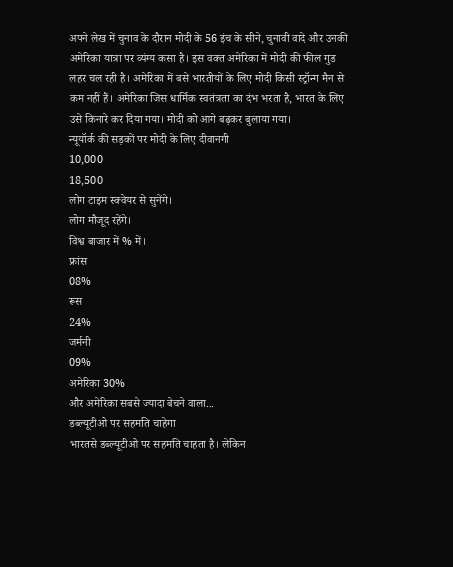अपने लेख में चुनाव के दौरान मोदी के 56 इंच के सीने, चुनावी वादे और उनकी अमेरिका यात्रा पर व्यंग्य कसा है। इस वक्त अमेरिका में मोदी की फील गुड लहर चल रही है। अमेरिका में बसे भारतीयों के लिए मोदी किसी स्ट्रॉन्ग मैन से कम नहीं हैं। अमेरिका जिस धार्मिक स्वतंत्रता का दंभ भरता है, भारत के लिए उसे किनारे कर दिया गया। मोदी को आगे बढ़कर बुलाया गया।
न्यूयॉर्क की सड़कों पर मोदी के लिए दीवानगी
10,000
18,500
लोग टाइम स्क्वेयर से सुनेंगे।
लोग मौजूद रहेंगे।
विश्व बाजार में % में।
फ्रांस
08%
रूस
24%
जर्मनी
09%
अमेरिका 30%
और अमेरिका सबसे ज्यादा बेचने वाला...
डब्ल्यूटीओ पर सहमति चाहेगा
भारतसे डब्ल्यूटीओ पर सहमति चाहता है। लेकिन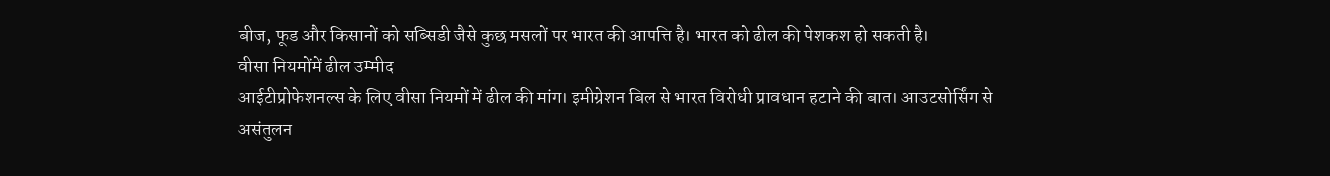बीज, फूड और किसानों को सब्सिडी जैसे कुछ मसलों पर भारत की आपत्ति है। भारत को ढील की पेशकश हो सकती है।
वीसा नियमोंमें ढील उम्मीद
आईटीप्रोफेशनल्स के लिए वीसा नियमों में ढील की मांग। इमीग्रेशन बिल से भारत विरोधी प्रावधान हटाने की बात। आउटसोर्सिंग से असंतुलन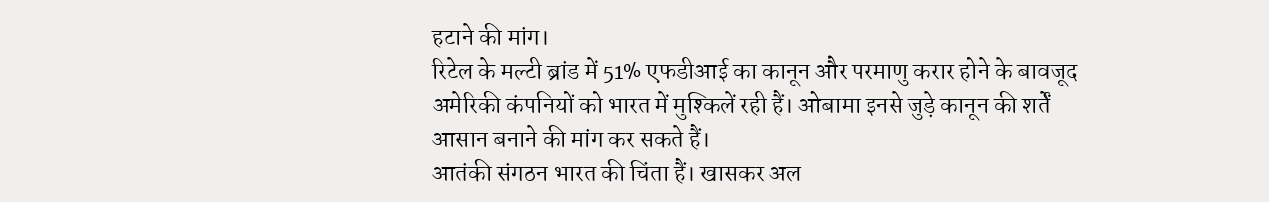हटाने की मांग।
रिटेल के मल्टी ब्रांड में 51% एफडीआई का कानून और परमाणु करार होने के बावजूद अमेरिकी कंपनियों को भारत में मुश्किलें रही हैं। ओबामा इनसे जुड़े कानून की शर्तें आसान बनाने की मांग कर सकते हैं।
आतंकी संगठन भारत की चिंता हैं। खासकर अल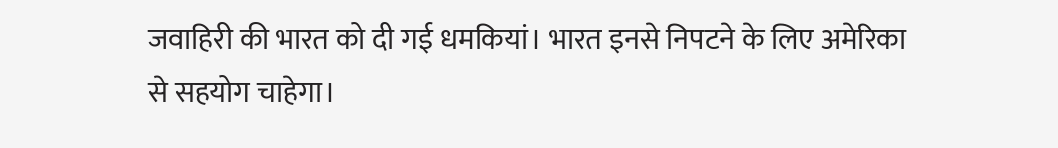जवाहिरी की भारत को दी गई धमकियां। भारत इनसे निपटने के लिए अमेरिका से सहयोग चाहेगा।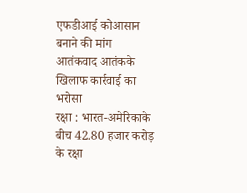एफडीआई कोआसान बनाने की मांग
आतंकवाद आतंकके खिलाफ कार्रवाई का भरोसा
रक्षा : भारत-अमेरिकाके बीच 42.80 हजार करोड़ के रक्षा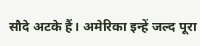सौदे अटके हैं। अमेरिका इन्हें जल्द पूरा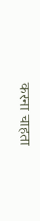करना चाहता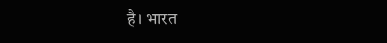है। भारत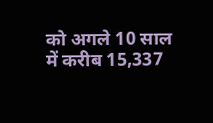को अगले 10 साल में करीब 15,337